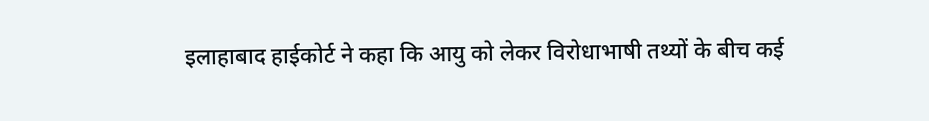इलाहाबाद हाईकोर्ट ने कहा कि आयु को लेकर विरोधाभाषी तथ्यों के बीच कई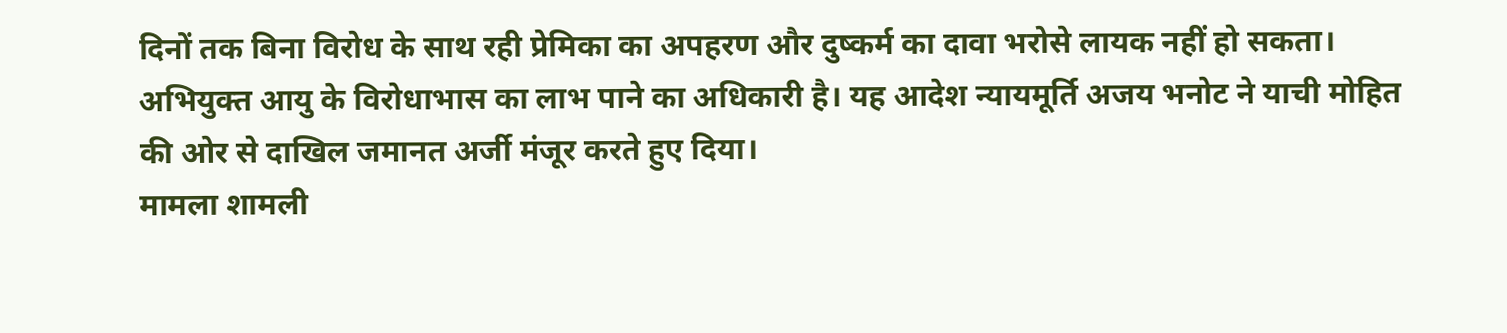दिनों तक बिना विरोध के साथ रही प्रेमिका का अपहरण और दुष्कर्म का दावा भरोसे लायक नहीं हो सकता। अभियुक्त आयु के विरोधाभास का लाभ पाने का अधिकारी है। यह आदेश न्यायमूर्ति अजय भनोट ने याची मोहित की ओर से दाखिल जमानत अर्जी मंजूर करते हुए दिया।
मामला शामली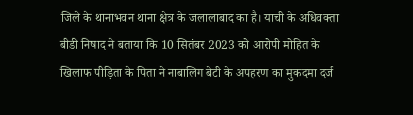जिले के थानाभवन थाना क्षेत्र के जलालाबाद का है। याची के अधिवक्ता बीडी निषाद ने बताया कि 10 सितंबर 2023 को आरोपी मोहित के खिलाफ पीड़िता के पिता ने नाबालिग बेटी के अपहरण का मुकदमा दर्ज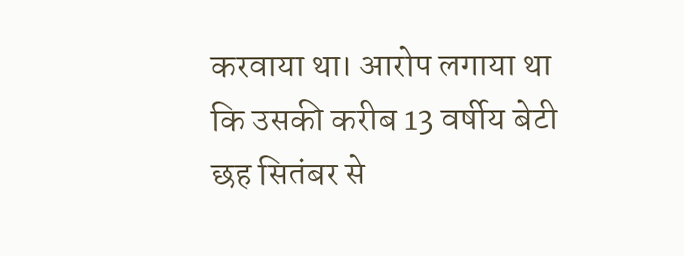करवाया था। आरोप लगाया था कि उसकी करीब 13 वर्षीय बेटी छह सितंबर से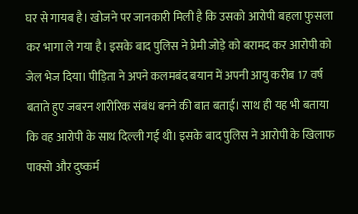घर से गायब है। खोजने पर जानकारी मिली है कि उसको आरोपी बहला फुसला कर भागा ले गया है। इसके बाद पुलिस ने प्रेमी जोड़े को बरामद कर आरोपी को जेल भेज दिया। पीड़िता ने अपने कलमबंद बयान में अपनी आयु करीब 17 वर्ष बताते हुए जबरन शारीरिक संबंध बनने की बात बताई। साथ ही यह भी बताया कि वह आरोपी के साथ दिल्ली गई थी। इसके बाद पुलिस ने आरोपी के खिलाफ
पाक्सो और दुष्कर्म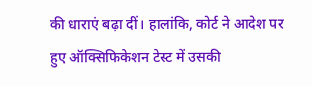की धाराएं बढ़ा दीं। हालांकि, कोर्ट ने आदेश पर हुए ऑक्सिफिकेशन टेस्ट में उसकी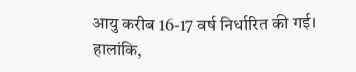आयु करीब 16-17 वर्ष निर्धारित की गई। हालांकि,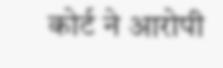कोर्ट ने आरोपी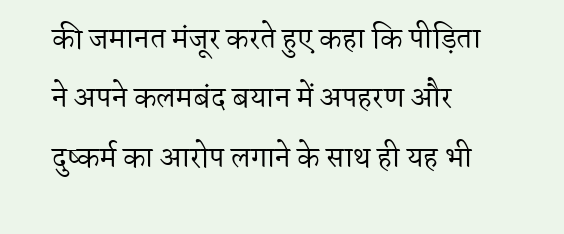की जमानत मंजूर करते हुए कहा कि पीड़िता ने अपने कलमबंद बयान में अपहरण और दुष्कर्म का आरोप लगाने के साथ ही यह भी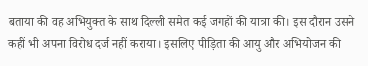बताया की वह अभियुक्त के साथ दिल्ली समेत कई जगहों की यात्रा की। इस दौरान उसने कहीं भी अपना विरोध दर्ज नहीं कराया। इसलिए पीड़िता की आयु और अभियोजन की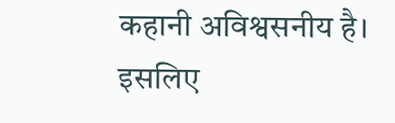कहानी अविश्वसनीय है। इसलिए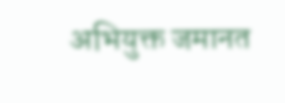अभियुक्त जमानत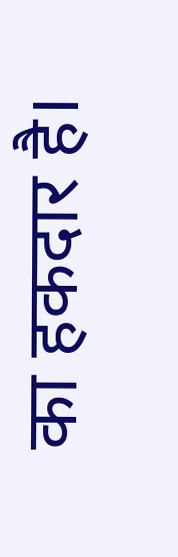का हकदार है।